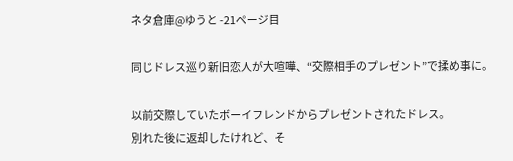ネタ倉庫@ゆうと -21ページ目

同じドレス巡り新旧恋人が大喧嘩、“交際相手のプレゼント”で揉め事に。

以前交際していたボーイフレンドからプレゼントされたドレス。
別れた後に返却したけれど、そ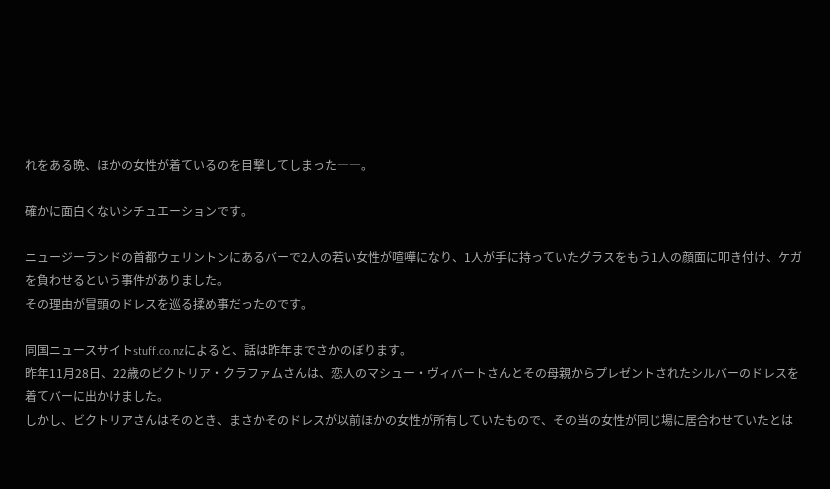れをある晩、ほかの女性が着ているのを目撃してしまった――。

確かに面白くないシチュエーションです。

ニュージーランドの首都ウェリントンにあるバーで2人の若い女性が喧嘩になり、1人が手に持っていたグラスをもう1人の顔面に叩き付け、ケガを負わせるという事件がありました。
その理由が冒頭のドレスを巡る揉め事だったのです。

同国ニュースサイトstuff.co.nzによると、話は昨年までさかのぼります。
昨年11月28日、22歳のビクトリア・クラファムさんは、恋人のマシュー・ヴィバートさんとその母親からプレゼントされたシルバーのドレスを着てバーに出かけました。
しかし、ビクトリアさんはそのとき、まさかそのドレスが以前ほかの女性が所有していたもので、その当の女性が同じ場に居合わせていたとは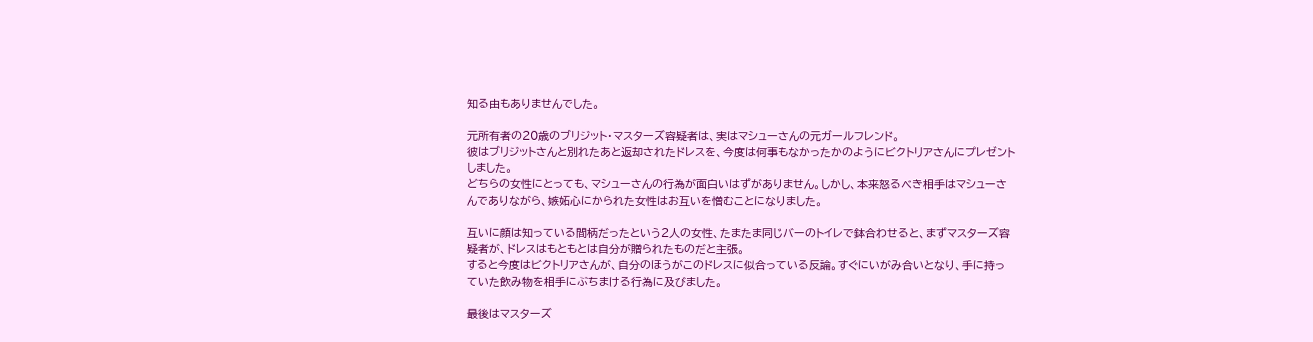知る由もありませんでした。

元所有者の20歳のブリジット・マスターズ容疑者は、実はマシューさんの元ガールフレンド。
彼はブリジットさんと別れたあと返却されたドレスを、今度は何事もなかったかのようにビクトリアさんにプレゼントしました。
どちらの女性にとっても、マシューさんの行為が面白いはずがありません。しかし、本来怒るべき相手はマシューさんでありながら、嫉妬心にかられた女性はお互いを憎むことになりました。

互いに顔は知っている間柄だったという2人の女性、たまたま同じバーのトイレで鉢合わせると、まずマスターズ容疑者が、ドレスはもともとは自分が贈られたものだと主張。
すると今度はビクトリアさんが、自分のほうがこのドレスに似合っている反論。すぐにいがみ合いとなり、手に持っていた飲み物を相手にぶちまける行為に及びました。

最後はマスターズ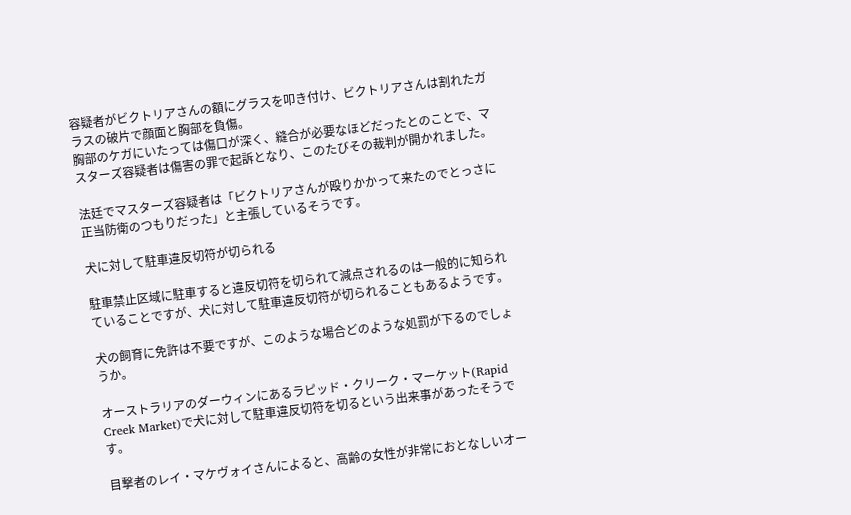容疑者がビクトリアさんの額にグラスを叩き付け、ビクトリアさんは割れたガラスの破片で顔面と胸部を負傷。
胸部のケガにいたっては傷口が深く、縫合が必要なほどだったとのことで、マスターズ容疑者は傷害の罪で起訴となり、このたびその裁判が開かれました。

法廷でマスターズ容疑者は「ビクトリアさんが殴りかかって来たのでとっさに正当防衛のつもりだった」と主張しているそうです。

犬に対して駐車違反切符が切られる

駐車禁止区域に駐車すると違反切符を切られて減点されるのは一般的に知られていることですが、犬に対して駐車違反切符が切られることもあるようです。

犬の飼育に免許は不要ですが、このような場合どのような処罰が下るのでしょうか。

オーストラリアのダーウィンにあるラピッド・クリーク・マーケット(Rapid Creek Market)で犬に対して駐車違反切符を切るという出来事があったそうです。

目撃者のレイ・マケヴォイさんによると、高齢の女性が非常におとなしいオー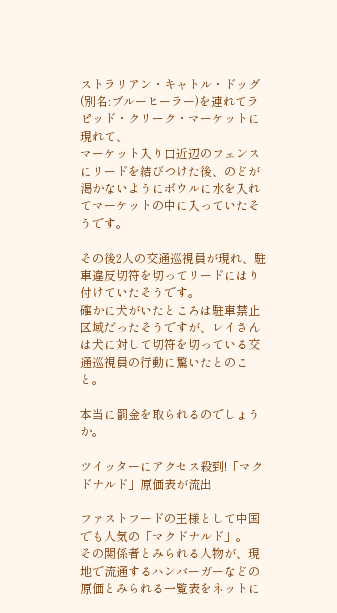ストラリアン・キャトル・ドッグ(別名:ブルーヒーラー)を連れてラピッド・クリーク・マーケットに現れて、
マーケット入り口近辺のフェンスにリードを結びつけた後、のどが渇かないようにボウルに水を入れてマーケットの中に入っていたそうです。

その後2人の交通巡視員が現れ、駐車違反切符を切ってリードにはり付けていたそうです。
確かに犬がいたところは駐車禁止区域だったそうですが、レイさんは犬に対して切符を切っている交通巡視員の行動に驚いたとのこと。

本当に罰金を取られるのでしょうか。

ツイッターにアクセス殺到!「マクドナルド」原価表が流出

ファストフードの王様として中国でも人気の「マクドナルド」。
その関係者とみられる人物が、現地で流通するハンバーガーなどの原価とみられる一覧表をネットに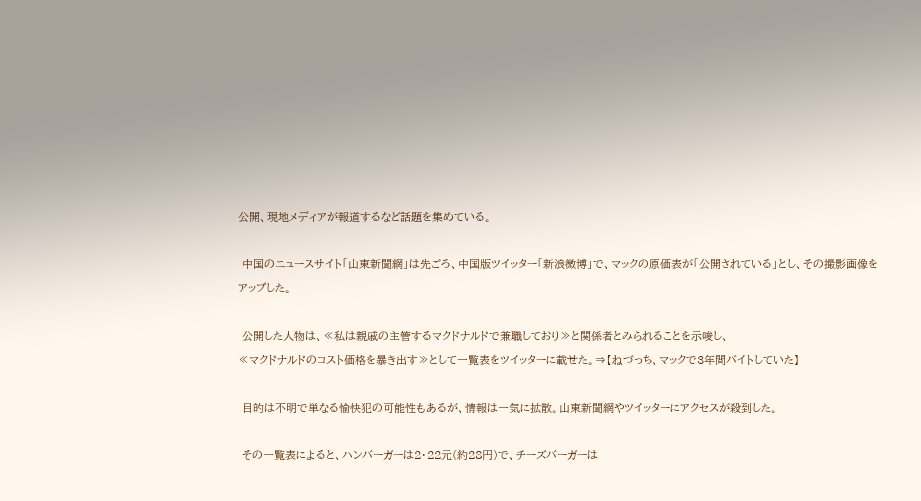公開、現地メディアが報道するなど話題を集めている。

 中国のニュースサイト「山東新聞網」は先ごろ、中国版ツイッター「新浪微博」で、マックの原価表が「公開されている」とし、その撮影画像をアップした。

 公開した人物は、≪私は親戚の主管するマクドナルドで兼職しており≫と関係者とみられることを示唆し、
≪マクドナルドのコスト価格を暴き出す≫として一覧表をツイッターに載せた。⇒【ねづっち、マックで3年間バイトしていた】

 目的は不明で単なる愉快犯の可能性もあるが、情報は一気に拡散。山東新聞網やツイッターにアクセスが殺到した。

 その一覧表によると、ハンバーガーは2・22元(約28円)で、チーズバーガーは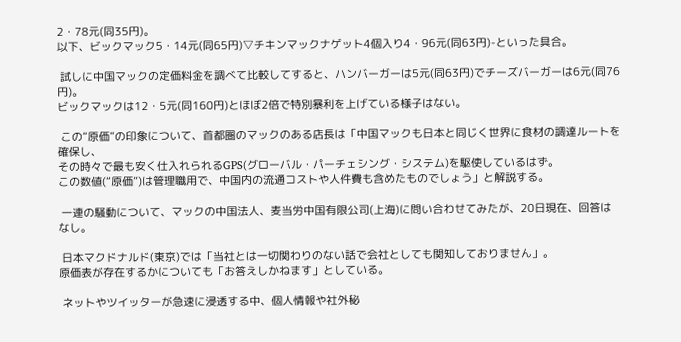2・78元(同35円)。
以下、ビックマック5・14元(同65円)▽チキンマックナゲット4個入り4・96元(同63円)-といった具合。

 試しに中国マックの定価料金を調べて比較してすると、ハンバーガーは5元(同63円)でチーズバーガーは6元(同76円)。
ビックマックは12・5元(同160円)とほぼ2倍で特別暴利を上げている様子はない。

 この“原価”の印象について、首都圏のマックのある店長は「中国マックも日本と同じく世界に食材の調達ルートを確保し、
その時々で最も安く仕入れられるGPS(グローバル・パーチェシング・システム)を駆使しているはず。
この数値(“原価”)は管理職用で、中国内の流通コストや人件費も含めたものでしょう」と解説する。

 一連の騒動について、マックの中国法人、麦当労中国有限公司(上海)に問い合わせてみたが、20日現在、回答はなし。

 日本マクドナルド(東京)では「当社とは一切関わりのない話で会社としても関知しておりません」。
原価表が存在するかについても「お答えしかねます」としている。

 ネットやツイッターが急速に浸透する中、個人情報や社外秘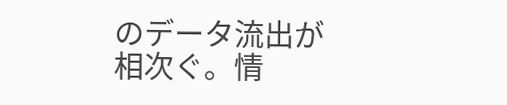のデータ流出が相次ぐ。情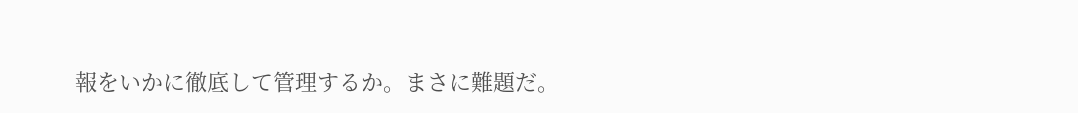報をいかに徹底して管理するか。まさに難題だ。